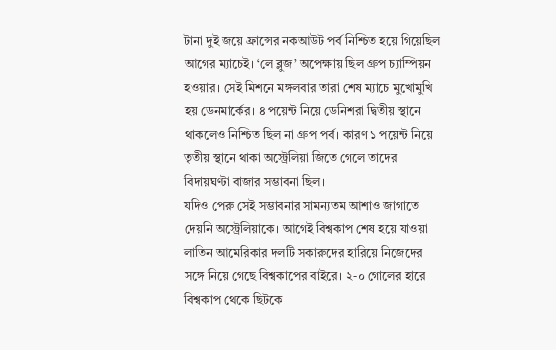টানা দুই জয়ে ফ্রান্সের নকআউট পর্ব নিশ্চিত হয়ে গিয়েছিল আগের ম্যাচেই। ‘লে ব্লুজ’ অপেক্ষায় ছিল গ্রুপ চ্যাম্পিয়ন হওয়ার। সেই মিশনে মঙ্গলবার তারা শেষ ম্যাচে মুখোমুখি হয় ডেনমার্কের। ৪ পয়েন্ট নিয়ে ডেনিশরা দ্বিতীয় স্থানে থাকলেও নিশ্চিত ছিল না গ্রুপ পর্ব। কারণ ১ পয়েন্ট নিয়ে তৃতীয় স্থানে থাকা অস্ট্রেলিয়া জিতে গেলে তাদের বিদায়ঘণ্টা বাজার সম্ভাবনা ছিল।
যদিও পেরু সেই সম্ভাবনার সামন্যতম আশাও জাগাতে দেয়নি অস্ট্রেলিয়াকে। আগেই বিশ্বকাপ শেষ হয়ে যাওয়া লাতিন আমেরিকার দলটি সকারুদের হারিয়ে নিজেদের সঙ্গে নিয়ে গেছে বিশ্বকাপের বাইরে। ২-০ গোলের হারে বিশ্বকাপ থেকে ছিটকে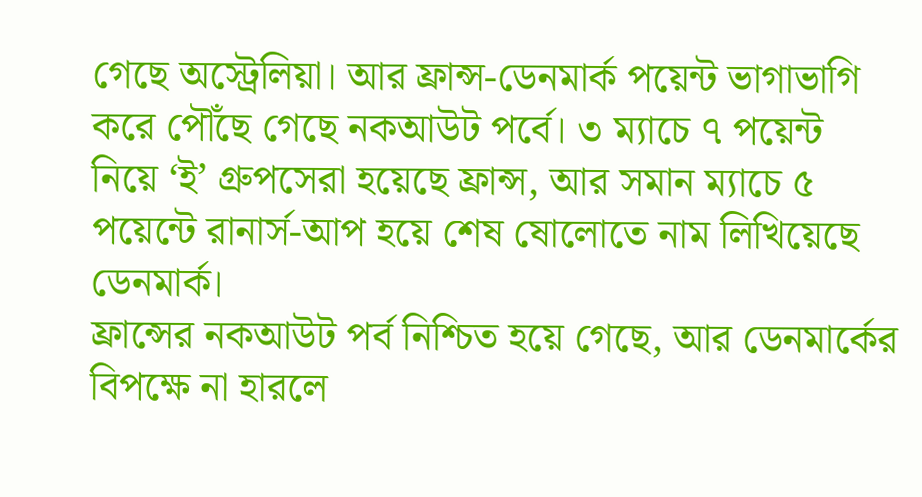গেছে অস্ট্রেলিয়া। আর ফ্রান্স-ডেনমার্ক পয়েন্ট ভাগাভাগি করে পৌঁছে গেছে নকআউট পর্বে। ৩ ম্যাচে ৭ পয়েন্ট নিয়ে ‘ই’ গ্রুপসেরা হয়েছে ফ্রান্স, আর সমান ম্যাচে ৫ পয়েন্টে রানার্স-আপ হয়ে শেষ ষোলোতে নাম লিখিয়েছে ডেনমার্ক।
ফ্রান্সের নকআউট পর্ব নিশ্চিত হয়ে গেছে, আর ডেনমার্কের বিপক্ষে না হারলে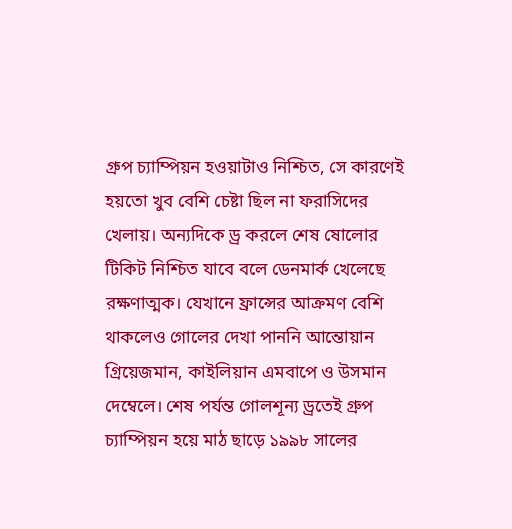গ্রুপ চ্যাম্পিয়ন হওয়াটাও নিশ্চিত, সে কারণেই হয়তো খুব বেশি চেষ্টা ছিল না ফরাসিদের খেলায়। অন্যদিকে ড্র করলে শেষ ষোলোর টিকিট নিশ্চিত যাবে বলে ডেনমার্ক খেলেছে রক্ষণাত্মক। যেখানে ফ্রান্সের আক্রমণ বেশি থাকলেও গোলের দেখা পাননি আন্তোয়ান গ্রিয়েজমান, কাইলিয়ান এমবাপে ও উসমান দেম্বেলে। শেষ পর্যন্ত গোলশূন্য ড্রতেই গ্রুপ চ্যাম্পিয়ন হয়ে মাঠ ছাড়ে ১৯৯৮ সালের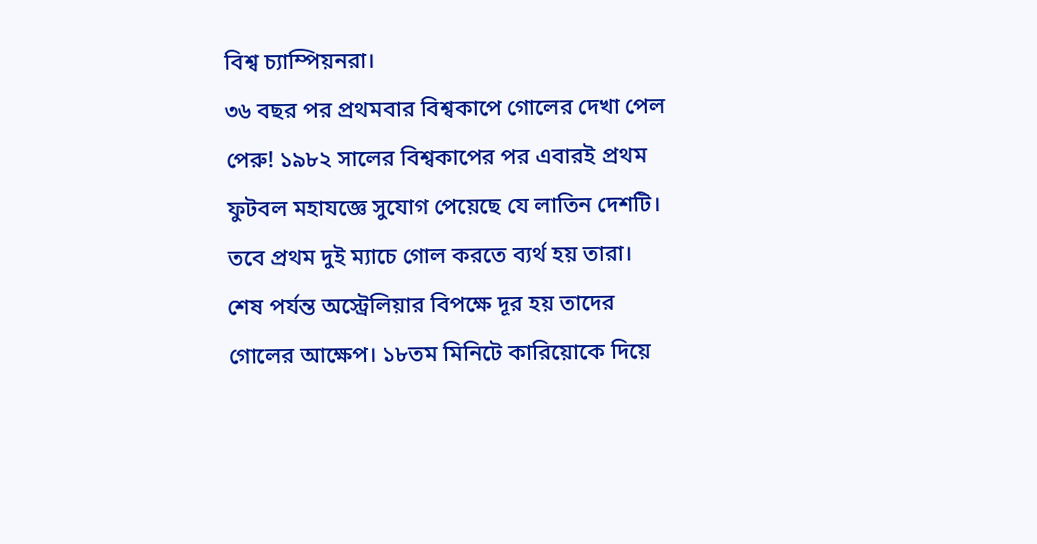বিশ্ব চ্যাম্পিয়নরা।
৩৬ বছর পর প্রথমবার বিশ্বকাপে গোলের দেখা পেল পেরু! ১৯৮২ সালের বিশ্বকাপের পর এবারই প্রথম ফুটবল মহাযজ্ঞে সুযোগ পেয়েছে যে লাতিন দেশটি। তবে প্রথম দুই ম্যাচে গোল করতে ব্যর্থ হয় তারা। শেষ পর্যন্ত অস্ট্রেলিয়ার বিপক্ষে দূর হয় তাদের গোলের আক্ষেপ। ১৮তম মিনিটে কারিয়োকে দিয়ে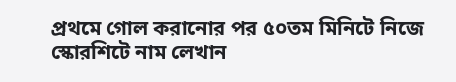প্রথমে গোল করানোর পর ৫০তম মিনিটে নিজে স্কোরশিটে নাম লেখান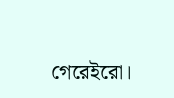গেরেইরো।